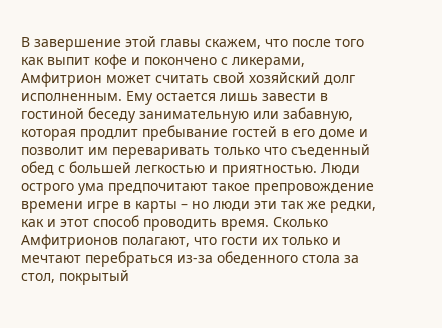В завершение этой главы скажем, что после того как выпит кофе и покончено с ликерами, Амфитрион может считать свой хозяйский долг исполненным. Ему остается лишь завести в гостиной беседу занимательную или забавную, которая продлит пребывание гостей в его доме и позволит им переваривать только что съеденный обед с большей легкостью и приятностью. Люди острого ума предпочитают такое препровождение времени игре в карты – но люди эти так же редки, как и этот способ проводить время. Сколько Амфитрионов полагают, что гости их только и мечтают перебраться из-за обеденного стола за стол, покрытый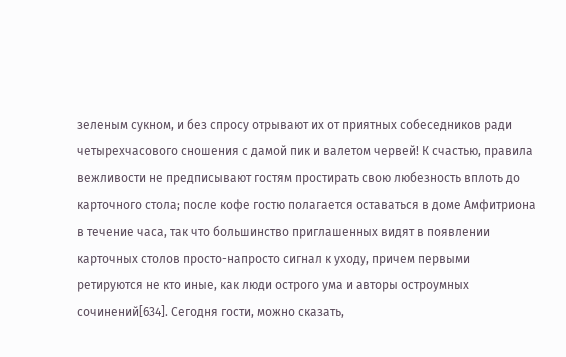зеленым сукном, и без спросу отрывают их от приятных собеседников ради четырехчасового сношения с дамой пик и валетом червей! К счастью, правила вежливости не предписывают гостям простирать свою любезность вплоть до карточного стола; после кофе гостю полагается оставаться в доме Амфитриона в течение часа, так что большинство приглашенных видят в появлении карточных столов просто-напросто сигнал к уходу, причем первыми ретируются не кто иные, как люди острого ума и авторы остроумных сочинений[634]. Сегодня гости, можно сказать,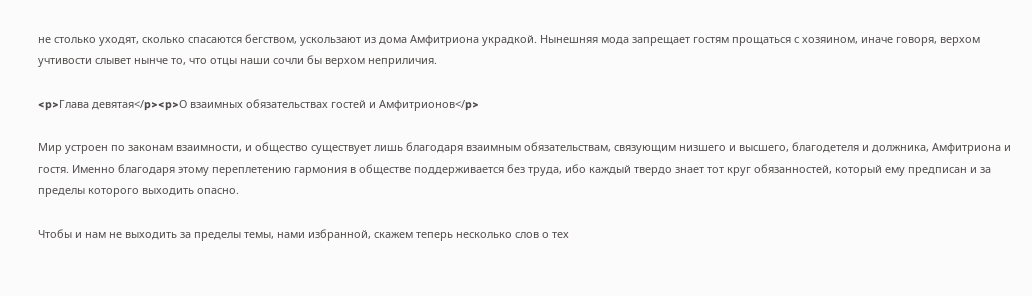не столько уходят, сколько спасаются бегством, ускользают из дома Амфитриона украдкой. Нынешняя мода запрещает гостям прощаться с хозяином, иначе говоря, верхом учтивости слывет нынче то, что отцы наши сочли бы верхом неприличия.

<p>Глава девятая</p><p>О взаимных обязательствах гостей и Амфитрионов</p>

Мир устроен по законам взаимности, и общество существует лишь благодаря взаимным обязательствам, связующим низшего и высшего, благодетеля и должника, Амфитриона и гостя. Именно благодаря этому переплетению гармония в обществе поддерживается без труда, ибо каждый твердо знает тот круг обязанностей, который ему предписан и за пределы которого выходить опасно.

Чтобы и нам не выходить за пределы темы, нами избранной, скажем теперь несколько слов о тех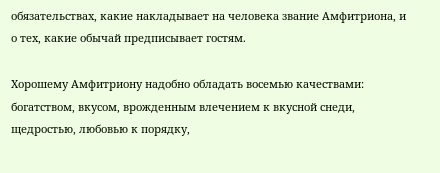обязательствах, какие накладывает на человека звание Амфитриона, и о тех, какие обычай предписывает гостям.

Хорошему Амфитриону надобно обладать восемью качествами: богатством, вкусом, врожденным влечением к вкусной снеди, щедростью, любовью к порядку,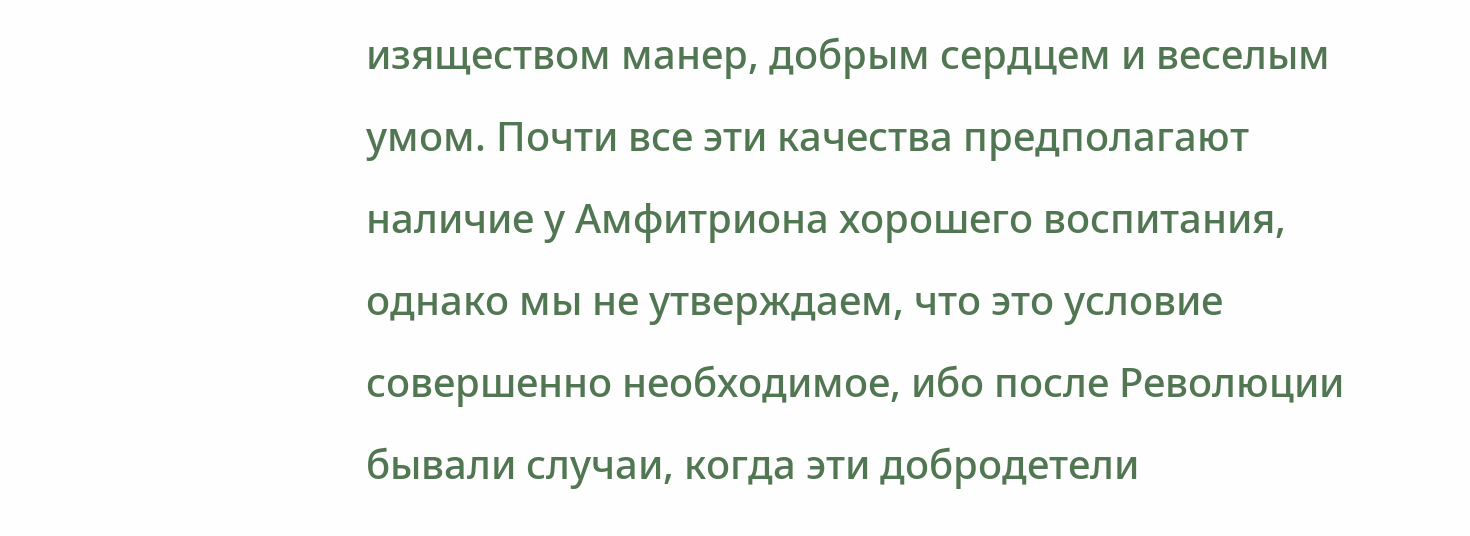изяществом манер, добрым сердцем и веселым умом. Почти все эти качества предполагают наличие у Амфитриона хорошего воспитания, однако мы не утверждаем, что это условие совершенно необходимое, ибо после Революции бывали случаи, когда эти добродетели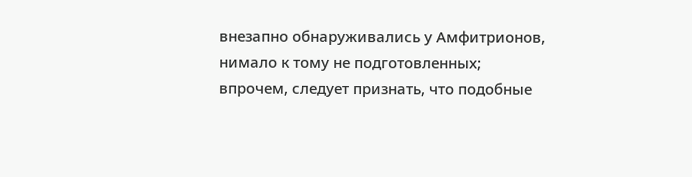внезапно обнаруживались у Амфитрионов, нимало к тому не подготовленных; впрочем, следует признать, что подобные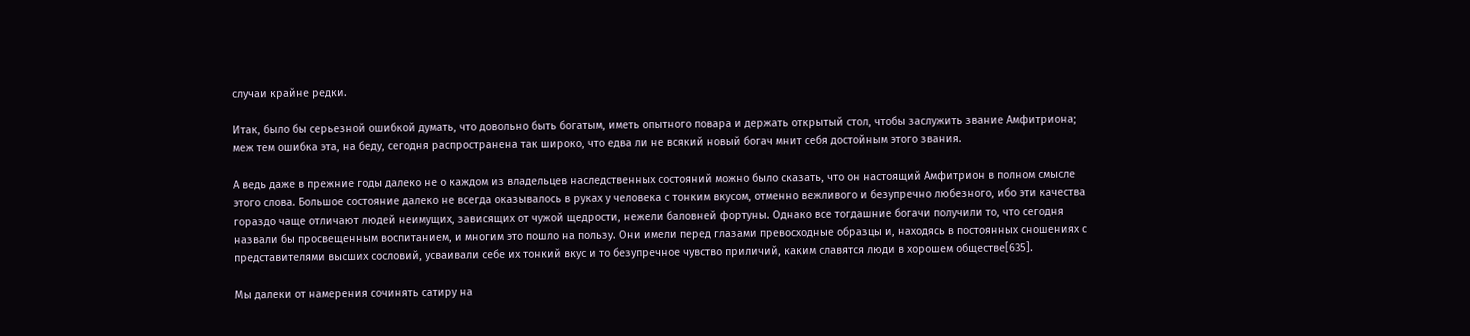случаи крайне редки.

Итак, было бы серьезной ошибкой думать, что довольно быть богатым, иметь опытного повара и держать открытый стол, чтобы заслужить звание Амфитриона; меж тем ошибка эта, на беду, сегодня распространена так широко, что едва ли не всякий новый богач мнит себя достойным этого звания.

А ведь даже в прежние годы далеко не о каждом из владельцев наследственных состояний можно было сказать, что он настоящий Амфитрион в полном смысле этого слова. Большое состояние далеко не всегда оказывалось в руках у человека с тонким вкусом, отменно вежливого и безупречно любезного, ибо эти качества гораздо чаще отличают людей неимущих, зависящих от чужой щедрости, нежели баловней фортуны. Однако все тогдашние богачи получили то, что сегодня назвали бы просвещенным воспитанием, и многим это пошло на пользу. Они имели перед глазами превосходные образцы и, находясь в постоянных сношениях с представителями высших сословий, усваивали себе их тонкий вкус и то безупречное чувство приличий, каким славятся люди в хорошем обществе[635].

Мы далеки от намерения сочинять сатиру на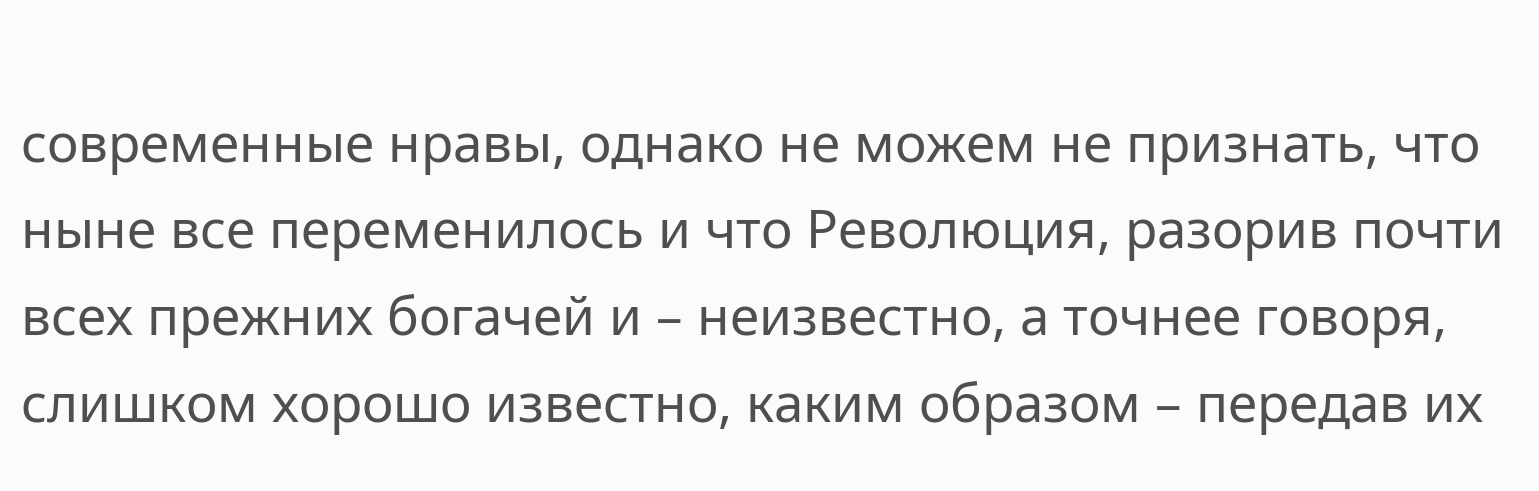современные нравы, однако не можем не признать, что ныне все переменилось и что Революция, разорив почти всех прежних богачей и – неизвестно, а точнее говоря, слишком хорошо известно, каким образом – передав их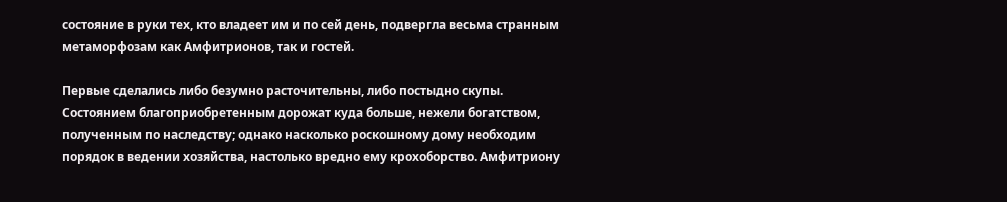состояние в руки тех, кто владеет им и по сей день, подвергла весьма странным метаморфозам как Амфитрионов, так и гостей.

Первые сделались либо безумно расточительны, либо постыдно скупы. Состоянием благоприобретенным дорожат куда больше, нежели богатством, полученным по наследству; однако насколько роскошному дому необходим порядок в ведении хозяйства, настолько вредно ему крохоборство. Амфитриону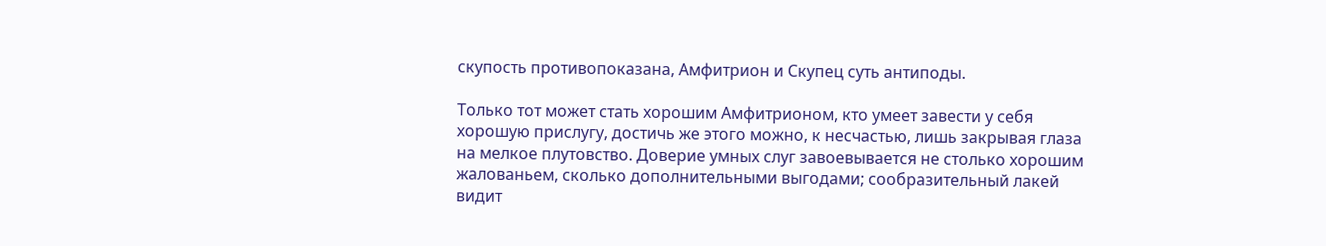скупость противопоказана, Амфитрион и Скупец суть антиподы.

Только тот может стать хорошим Амфитрионом, кто умеет завести у себя хорошую прислугу, достичь же этого можно, к несчастью, лишь закрывая глаза на мелкое плутовство. Доверие умных слуг завоевывается не столько хорошим жалованьем, сколько дополнительными выгодами; сообразительный лакей видит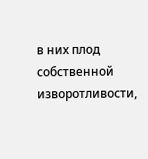в них плод собственной изворотливости,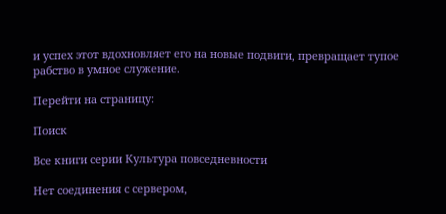и успех этот вдохновляет его на новые подвиги, превращает тупое рабство в умное служение.

Перейти на страницу:

Поиск

Все книги серии Культура повседневности

Нет соединения с сервером,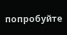попробуйте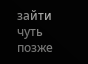зайти чуть позже